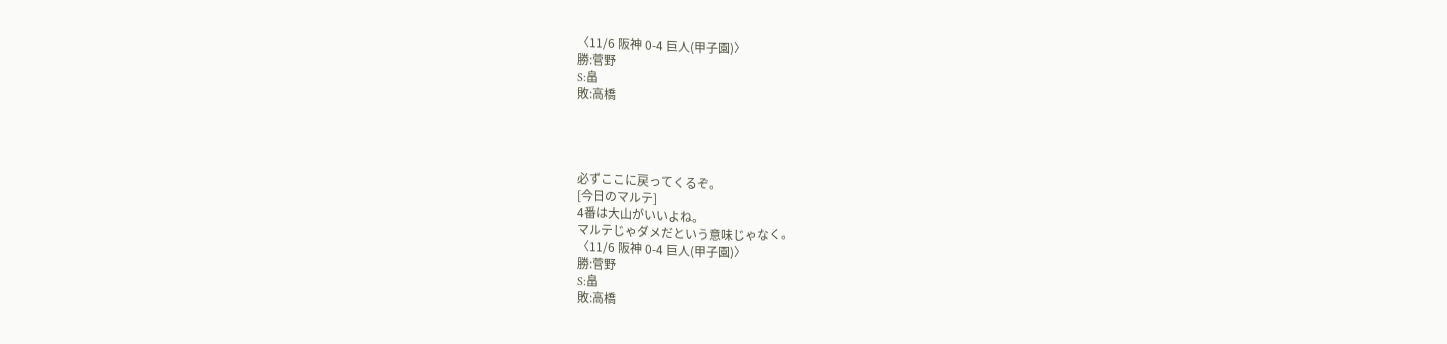〈11/6 阪神 0-4 巨人(甲子園)〉
勝:菅野
S:畠
敗:高橋




必ずここに戻ってくるぞ。
[今日のマルテ]
4番は大山がいいよね。
マルテじゃダメだという意味じゃなく。
〈11/6 阪神 0-4 巨人(甲子園)〉
勝:菅野
S:畠
敗:高橋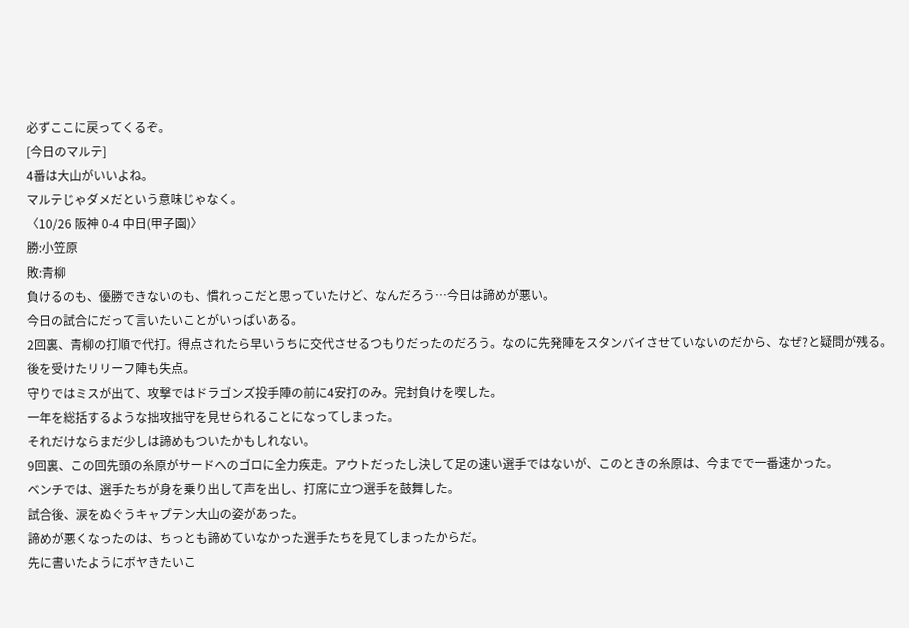必ずここに戻ってくるぞ。
[今日のマルテ]
4番は大山がいいよね。
マルテじゃダメだという意味じゃなく。
〈10/26 阪神 0-4 中日(甲子園)〉
勝:小笠原
敗:青柳
負けるのも、優勝できないのも、慣れっこだと思っていたけど、なんだろう…今日は諦めが悪い。
今日の試合にだって言いたいことがいっぱいある。
2回裏、青柳の打順で代打。得点されたら早いうちに交代させるつもりだったのだろう。なのに先発陣をスタンバイさせていないのだから、なぜ?と疑問が残る。
後を受けたリリーフ陣も失点。
守りではミスが出て、攻撃ではドラゴンズ投手陣の前に4安打のみ。完封負けを喫した。
一年を総括するような拙攻拙守を見せられることになってしまった。
それだけならまだ少しは諦めもついたかもしれない。
9回裏、この回先頭の糸原がサードへのゴロに全力疾走。アウトだったし決して足の速い選手ではないが、このときの糸原は、今までで一番速かった。
ベンチでは、選手たちが身を乗り出して声を出し、打席に立つ選手を鼓舞した。
試合後、涙をぬぐうキャプテン大山の姿があった。
諦めが悪くなったのは、ちっとも諦めていなかった選手たちを見てしまったからだ。
先に書いたようにボヤきたいこ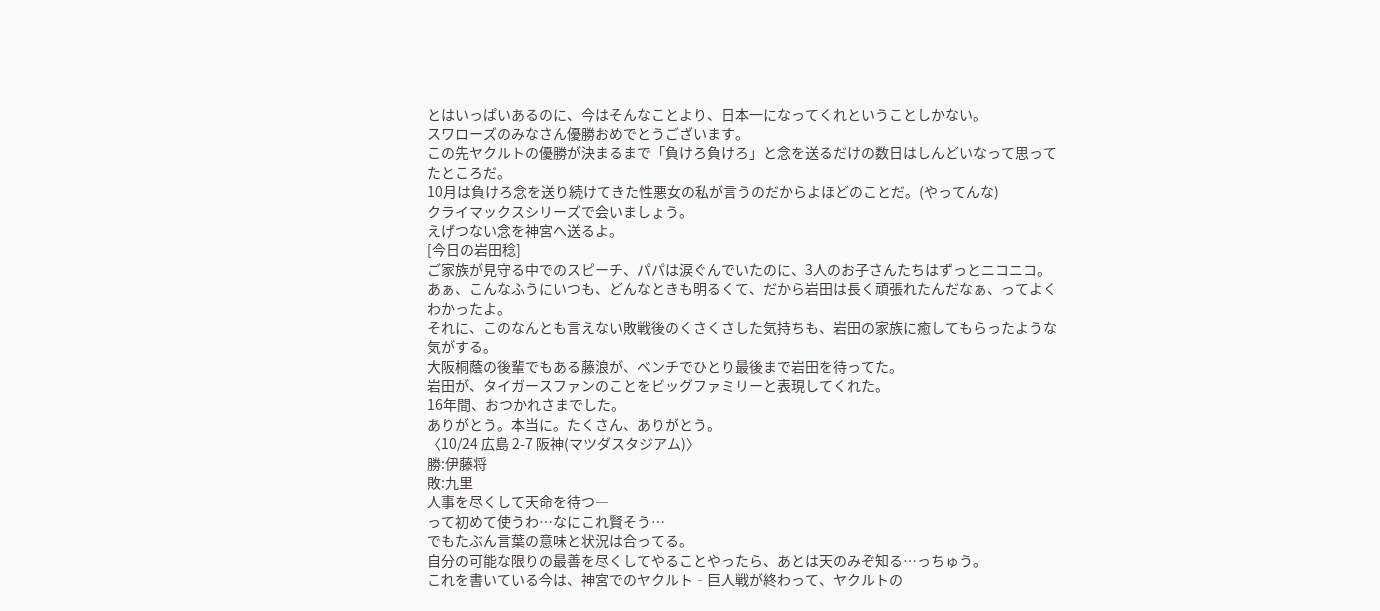とはいっぱいあるのに、今はそんなことより、日本一になってくれということしかない。
スワローズのみなさん優勝おめでとうございます。
この先ヤクルトの優勝が決まるまで「負けろ負けろ」と念を送るだけの数日はしんどいなって思ってたところだ。
10月は負けろ念を送り続けてきた性悪女の私が言うのだからよほどのことだ。(やってんな)
クライマックスシリーズで会いましょう。
えげつない念を神宮へ送るよ。
[今日の岩田稔]
ご家族が見守る中でのスピーチ、パパは涙ぐんでいたのに、3人のお子さんたちはずっとニコニコ。
あぁ、こんなふうにいつも、どんなときも明るくて、だから岩田は長く頑張れたんだなぁ、ってよくわかったよ。
それに、このなんとも言えない敗戦後のくさくさした気持ちも、岩田の家族に癒してもらったような気がする。
大阪桐蔭の後輩でもある藤浪が、ベンチでひとり最後まで岩田を待ってた。
岩田が、タイガースファンのことをビッグファミリーと表現してくれた。
16年間、おつかれさまでした。
ありがとう。本当に。たくさん、ありがとう。
〈10/24 広島 2-7 阪神(マツダスタジアム)〉
勝:伊藤将
敗:九里
人事を尽くして天命を待つ―
って初めて使うわ…なにこれ賢そう…
でもたぶん言葉の意味と状況は合ってる。
自分の可能な限りの最善を尽くしてやることやったら、あとは天のみぞ知る…っちゅう。
これを書いている今は、神宮でのヤクルト‐巨人戦が終わって、ヤクルトの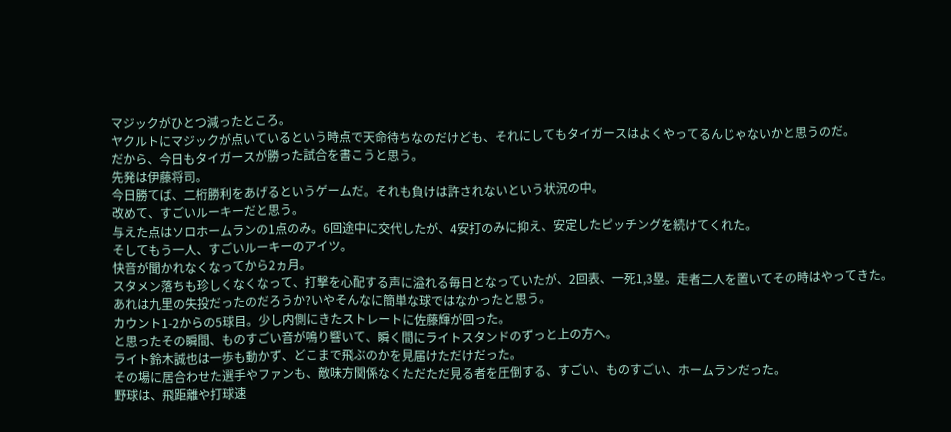マジックがひとつ減ったところ。
ヤクルトにマジックが点いているという時点で天命待ちなのだけども、それにしてもタイガースはよくやってるんじゃないかと思うのだ。
だから、今日もタイガースが勝った試合を書こうと思う。
先発は伊藤将司。
今日勝てば、二桁勝利をあげるというゲームだ。それも負けは許されないという状況の中。
改めて、すごいルーキーだと思う。
与えた点はソロホームランの1点のみ。6回途中に交代したが、4安打のみに抑え、安定したピッチングを続けてくれた。
そしてもう一人、すごいルーキーのアイツ。
快音が聞かれなくなってから2ヵ月。
スタメン落ちも珍しくなくなって、打撃を心配する声に溢れる毎日となっていたが、2回表、一死1,3塁。走者二人を置いてその時はやってきた。
あれは九里の失投だったのだろうか?いやそんなに簡単な球ではなかったと思う。
カウント1-2からの5球目。少し内側にきたストレートに佐藤輝が回った。
と思ったその瞬間、ものすごい音が鳴り響いて、瞬く間にライトスタンドのずっと上の方へ。
ライト鈴木誠也は一歩も動かず、どこまで飛ぶのかを見届けただけだった。
その場に居合わせた選手やファンも、敵味方関係なくただただ見る者を圧倒する、すごい、ものすごい、ホームランだった。
野球は、飛距離や打球速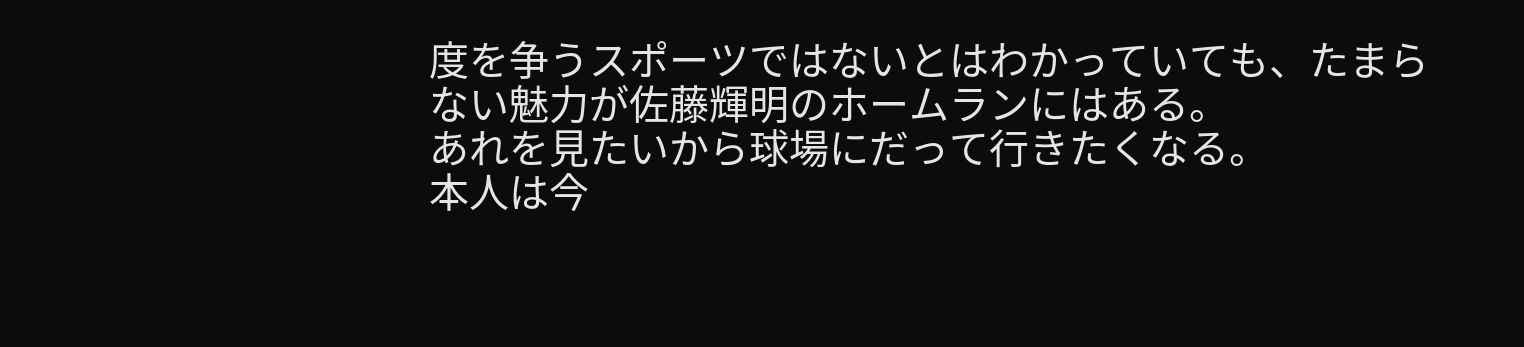度を争うスポーツではないとはわかっていても、たまらない魅力が佐藤輝明のホームランにはある。
あれを見たいから球場にだって行きたくなる。
本人は今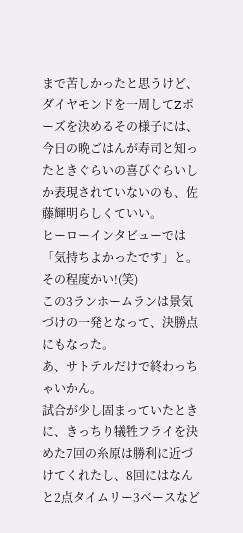まで苦しかったと思うけど、ダイヤモンドを一周してZポーズを決めるその様子には、今日の晩ごはんが寿司と知ったときぐらいの喜びぐらいしか表現されていないのも、佐藤輝明らしくていい。
ヒーローインタビューでは「気持ちよかったです」と。
その程度かい!(笑)
この3ランホームランは景気づけの一発となって、決勝点にもなった。
あ、サトテルだけで終わっちゃいかん。
試合が少し固まっていたときに、きっちり犠牲フライを決めた7回の糸原は勝利に近づけてくれたし、8回にはなんと2点タイムリー3ベースなど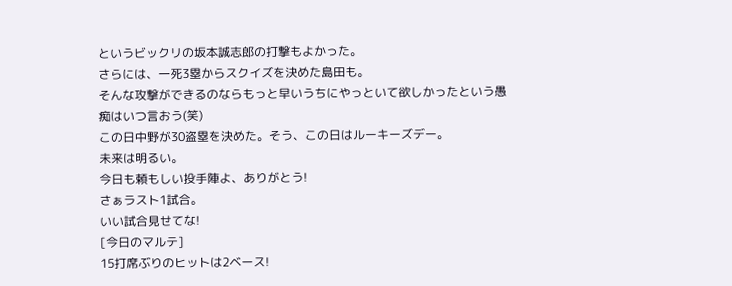というビックリの坂本誠志郎の打撃もよかった。
さらには、一死3塁からスクイズを決めた島田も。
そんな攻撃ができるのならもっと早いうちにやっといて欲しかったという愚痴はいつ言おう(笑)
この日中野が30盗塁を決めた。そう、この日はルーキーズデー。
未来は明るい。
今日も頼もしい投手陣よ、ありがとう!
さぁラスト1試合。
いい試合見せてな!
[今日のマルテ]
15打席ぶりのヒットは2ベース!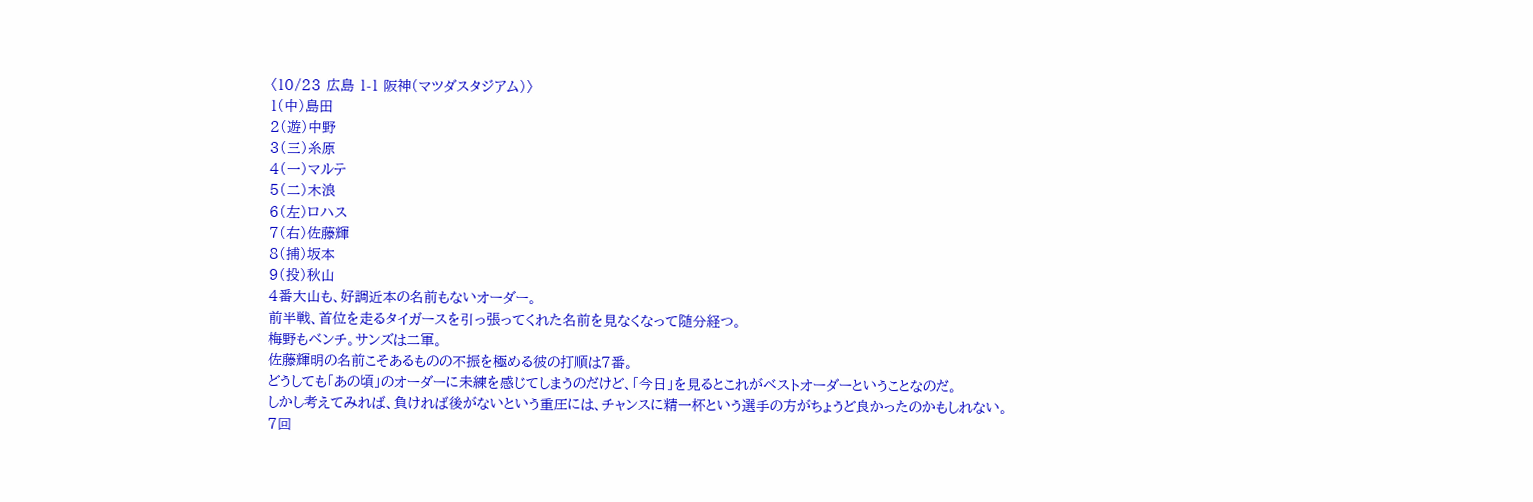〈10/23 広島 1-1 阪神(マツダスタジアム)〉
1(中)島田
2(遊)中野
3(三)糸原
4(一)マルテ
5(二)木浪
6(左)ロハス
7(右)佐藤輝
8(捕)坂本
9(投)秋山
4番大山も、好調近本の名前もないオーダー。
前半戦、首位を走るタイガースを引っ張ってくれた名前を見なくなって随分経つ。
梅野もベンチ。サンズは二軍。
佐藤輝明の名前こそあるものの不振を極める彼の打順は7番。
どうしても「あの頃」のオーダーに未練を感じてしまうのだけど、「今日」を見るとこれがベストオーダーということなのだ。
しかし考えてみれば、負ければ後がないという重圧には、チャンスに精一杯という選手の方がちょうど良かったのかもしれない。
7回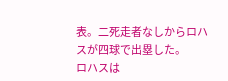表。二死走者なしからロハスが四球で出塁した。
ロハスは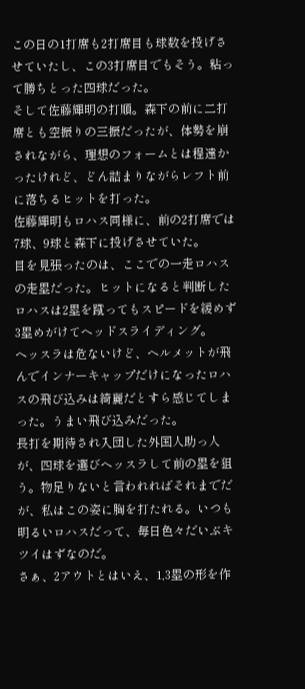この日の1打席も2打席目も球数を投げさせていたし、この3打席目でもそう。粘って勝ちとった四球だった。
そして佐藤輝明の打順。森下の前に二打席とも空振りの三振だったが、体勢を崩されながら、理想のフォームとは程遠かったけれど、どん詰まりながらレフト前に落ちるヒットを打った。
佐藤輝明もロハス同様に、前の2打席では7球、9球と森下に投げさせていた。
目を見張ったのは、ここでの一走ロハスの走塁だった。ヒットになると判断したロハスは2塁を蹴ってもスピードを緩めず3塁めがけてヘッドスライディング。
ヘッスラは危ないけど、ヘルメットが飛んでインナーキャップだけになったロハスの飛び込みは綺麗だとすら感じてしまった。うまい飛び込みだった。
長打を期待され入団した外国人助っ人が、四球を選びヘッスラして前の塁を狙う。物足りないと言われればそれまでだが、私はこの姿に胸を打たれる。いつも明るいロハスだって、毎日色々だいぶキツイはずなのだ。
さぁ、2アウトとはいえ、1,3塁の形を作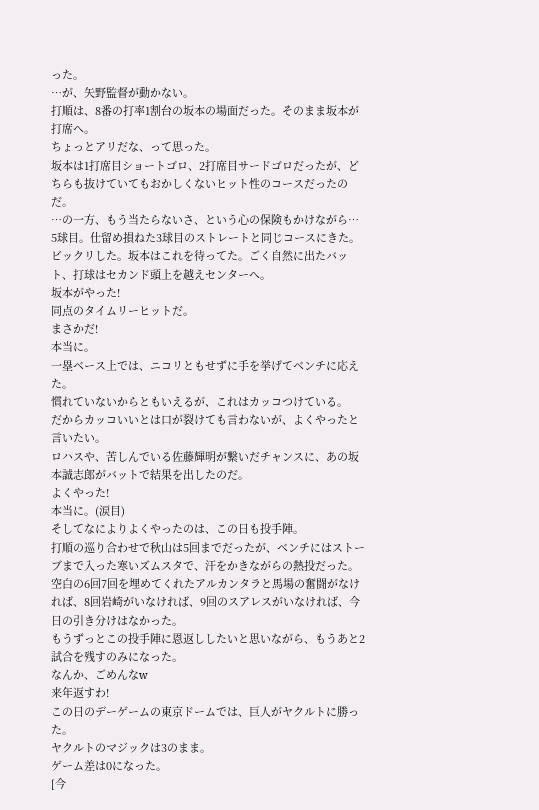った。
…が、矢野監督が動かない。
打順は、8番の打率1割台の坂本の場面だった。そのまま坂本が打席へ。
ちょっとアリだな、って思った。
坂本は1打席目ショートゴロ、2打席目サードゴロだったが、どちらも抜けていてもおかしくないヒット性のコースだったのだ。
…の一方、もう当たらないさ、という心の保険もかけながら…
5球目。仕留め損ねた3球目のストレートと同じコースにきた。
ビックリした。坂本はこれを待ってた。ごく自然に出たバット、打球はセカンド頭上を越えセンターへ。
坂本がやった!
同点のタイムリーヒットだ。
まさかだ!
本当に。
一塁ベース上では、ニコリともせずに手を挙げてベンチに応えた。
慣れていないからともいえるが、これはカッコつけている。
だからカッコいいとは口が裂けても言わないが、よくやったと言いたい。
ロハスや、苦しんでいる佐藤輝明が繋いだチャンスに、あの坂本誠志郎がバットで結果を出したのだ。
よくやった!
本当に。(涙目)
そしてなによりよくやったのは、この日も投手陣。
打順の巡り合わせで秋山は5回までだったが、ベンチにはストーブまで入った寒いズムスタで、汗をかきながらの熱投だった。
空白の6回7回を埋めてくれたアルカンタラと馬場の奮闘がなければ、8回岩崎がいなければ、9回のスアレスがいなければ、今日の引き分けはなかった。
もうずっとこの投手陣に恩返ししたいと思いながら、もうあと2試合を残すのみになった。
なんか、ごめんなw
来年返すわ!
この日のデーゲームの東京ドームでは、巨人がヤクルトに勝った。
ヤクルトのマジックは3のまま。
ゲーム差は0になった。
[今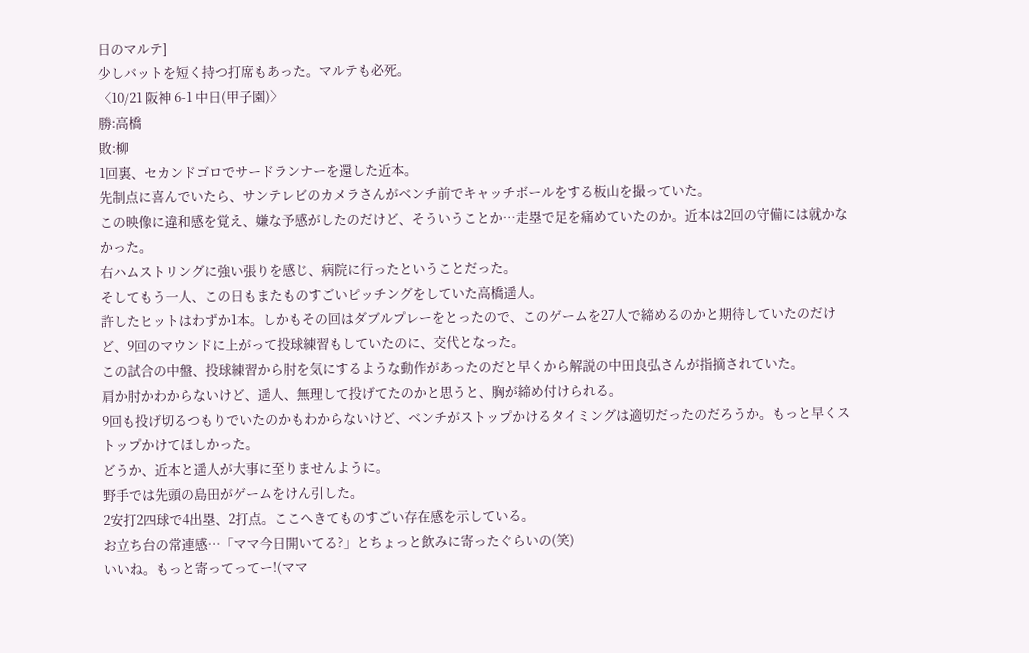日のマルテ]
少しバットを短く持つ打席もあった。マルテも必死。
〈10/21 阪神 6-1 中日(甲子園)〉
勝:高橋
敗:柳
1回裏、セカンドゴロでサードランナーを還した近本。
先制点に喜んでいたら、サンテレビのカメラさんがベンチ前でキャッチボールをする板山を撮っていた。
この映像に違和感を覚え、嫌な予感がしたのだけど、そういうことか…走塁で足を痛めていたのか。近本は2回の守備には就かなかった。
右ハムストリングに強い張りを感じ、病院に行ったということだった。
そしてもう一人、この日もまたものすごいピッチングをしていた高橋遥人。
許したヒットはわずか1本。しかもその回はダブルプレーをとったので、このゲームを27人で締めるのかと期待していたのだけど、9回のマウンドに上がって投球練習もしていたのに、交代となった。
この試合の中盤、投球練習から肘を気にするような動作があったのだと早くから解説の中田良弘さんが指摘されていた。
肩か肘かわからないけど、遥人、無理して投げてたのかと思うと、胸が締め付けられる。
9回も投げ切るつもりでいたのかもわからないけど、ベンチがストップかけるタイミングは適切だったのだろうか。もっと早くストップかけてほしかった。
どうか、近本と遥人が大事に至りませんように。
野手では先頭の島田がゲームをけん引した。
2安打2四球で4出塁、2打点。ここへきてものすごい存在感を示している。
お立ち台の常連感…「ママ今日開いてる?」とちょっと飲みに寄ったぐらいの(笑)
いいね。もっと寄ってってー!(ママ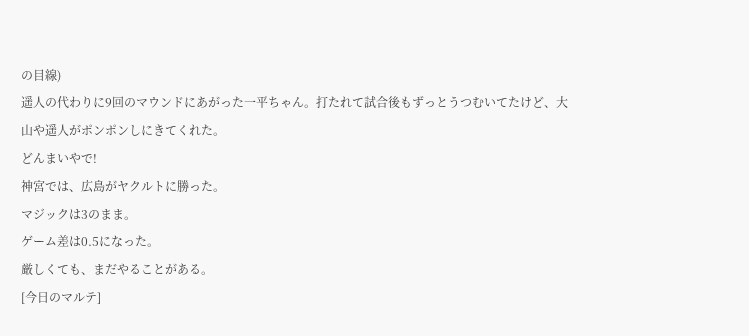の目線)
遥人の代わりに9回のマウンドにあがった一平ちゃん。打たれて試合後もずっとうつむいてたけど、大山や遥人がポンポンしにきてくれた。
どんまいやで!
神宮では、広島がヤクルトに勝った。
マジックは3のまま。
ゲーム差は0.5になった。
厳しくても、まだやることがある。
[今日のマルテ]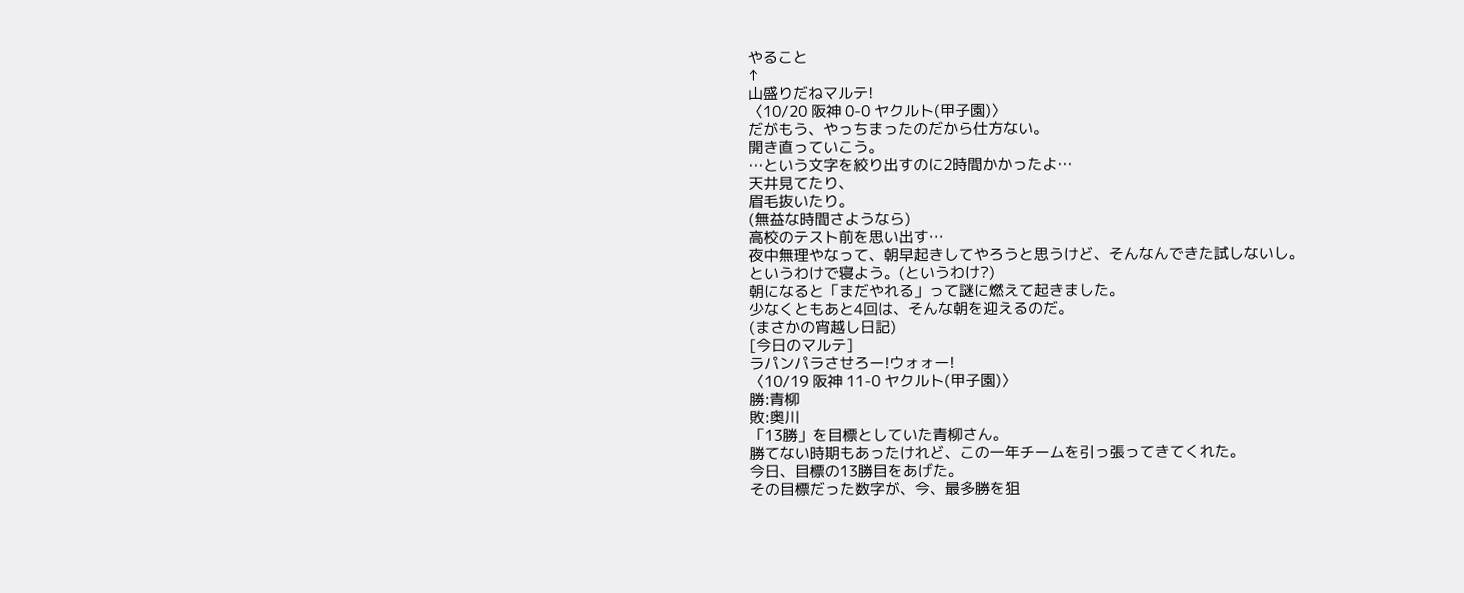やること
↑
山盛りだねマルテ!
〈10/20 阪神 0-0 ヤクルト(甲子園)〉
だがもう、やっちまったのだから仕方ない。
開き直っていこう。
…という文字を絞り出すのに2時間かかったよ…
天井見てたり、
眉毛抜いたり。
(無益な時間さようなら)
高校のテスト前を思い出す…
夜中無理やなって、朝早起きしてやろうと思うけど、そんなんできた試しないし。
というわけで寝よう。(というわけ?)
朝になると「まだやれる」って謎に燃えて起きました。
少なくともあと4回は、そんな朝を迎えるのだ。
(まさかの宵越し日記)
[今日のマルテ]
ラパンパラさせろー!ウォォー!
〈10/19 阪神 11-0 ヤクルト(甲子園)〉
勝:青柳
敗:奥川
「13勝」を目標としていた青柳さん。
勝てない時期もあったけれど、この一年チームを引っ張ってきてくれた。
今日、目標の13勝目をあげた。
その目標だった数字が、今、最多勝を狙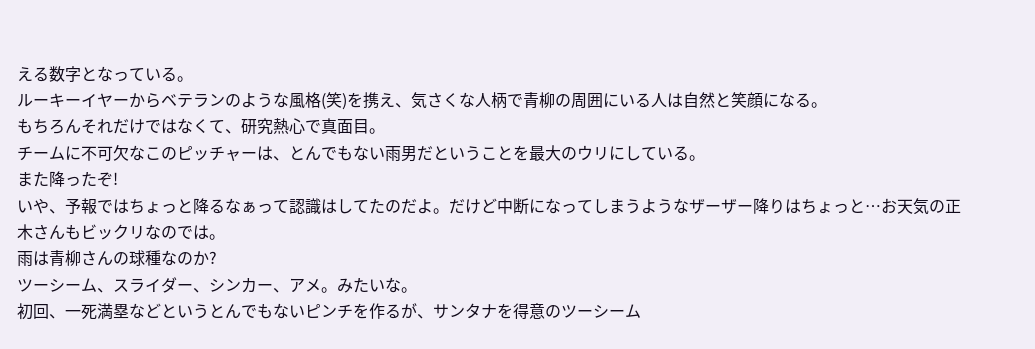える数字となっている。
ルーキーイヤーからベテランのような風格(笑)を携え、気さくな人柄で青柳の周囲にいる人は自然と笑顔になる。
もちろんそれだけではなくて、研究熱心で真面目。
チームに不可欠なこのピッチャーは、とんでもない雨男だということを最大のウリにしている。
また降ったぞ!
いや、予報ではちょっと降るなぁって認識はしてたのだよ。だけど中断になってしまうようなザーザー降りはちょっと…お天気の正木さんもビックリなのでは。
雨は青柳さんの球種なのか?
ツーシーム、スライダー、シンカー、アメ。みたいな。
初回、一死満塁などというとんでもないピンチを作るが、サンタナを得意のツーシーム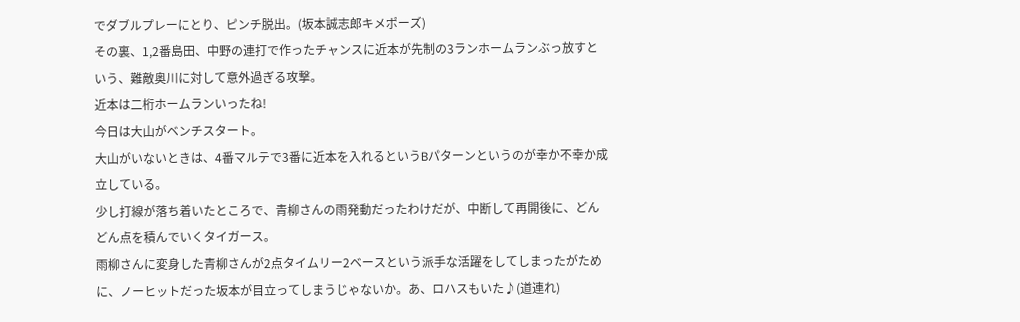でダブルプレーにとり、ピンチ脱出。(坂本誠志郎キメポーズ)
その裏、1,2番島田、中野の連打で作ったチャンスに近本が先制の3ランホームランぶっ放すという、難敵奥川に対して意外過ぎる攻撃。
近本は二桁ホームランいったね!
今日は大山がベンチスタート。
大山がいないときは、4番マルテで3番に近本を入れるというBパターンというのが幸か不幸か成立している。
少し打線が落ち着いたところで、青柳さんの雨発動だったわけだが、中断して再開後に、どんどん点を積んでいくタイガース。
雨柳さんに変身した青柳さんが2点タイムリー2ベースという派手な活躍をしてしまったがために、ノーヒットだった坂本が目立ってしまうじゃないか。あ、ロハスもいた♪(道連れ)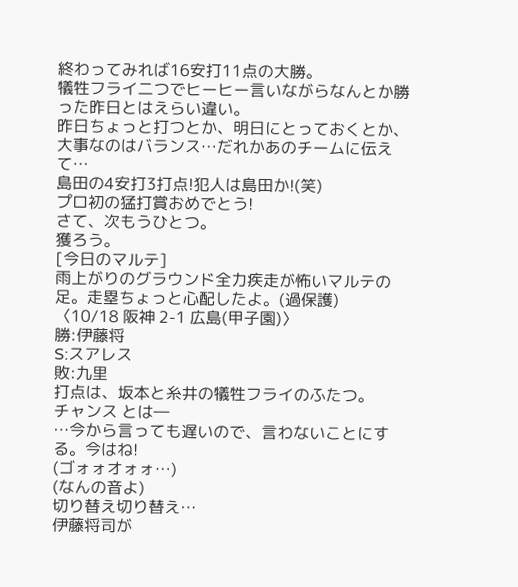終わってみれば16安打11点の大勝。
犠牲フライ二つでヒーヒー言いながらなんとか勝った昨日とはえらい違い。
昨日ちょっと打つとか、明日にとっておくとか、大事なのはバランス…だれかあのチームに伝えて…
島田の4安打3打点!犯人は島田か!(笑)
プロ初の猛打賞おめでとう!
さて、次もうひとつ。
獲ろう。
[今日のマルテ]
雨上がりのグラウンド全力疾走が怖いマルテの足。走塁ちょっと心配したよ。(過保護)
〈10/18 阪神 2-1 広島(甲子園)〉
勝:伊藤将
S:スアレス
敗:九里
打点は、坂本と糸井の犠牲フライのふたつ。
チャンス とは―
…今から言っても遅いので、言わないことにする。今はね!
(ゴォォオォォ…)
(なんの音よ)
切り替え切り替え…
伊藤将司が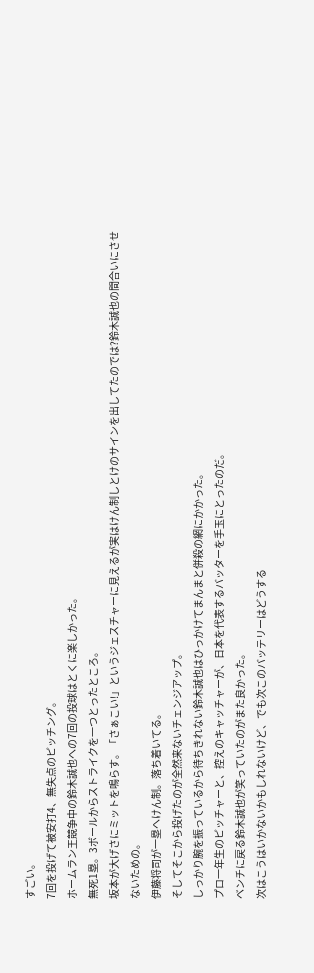すごい。
7回を投げて被安打4、無失点のピッチング。
ホームラン王競争中の鈴木誠也への7回の投球はとくに楽しかった。
無死1塁。3ボールからストライクを一つとったところ。
坂本が大げさにミットを鳴らす。「さぁこい!」というジェスチャーに見えるが実はけん制しとけのサインを出してたのでは?鈴木誠也の間合いにさせないための。
伊藤将司が一塁へけん制。落ち着いてる。
そしてそこから投げたのが全然来ないチェンジアップ。
しっかり腕を振っているから待ちきれない鈴木誠也はひっかけてまんまと併殺の網にかかった。
プロ一年生のピッチャーと、控えのキャッチャーが、日本を代表するバッターを手玉にとったのだ。
ベンチに戻る鈴木誠也が笑っていたのがまた良かった。
次はこうはいかないかもしれないけど、でも次このバッテリーはどうする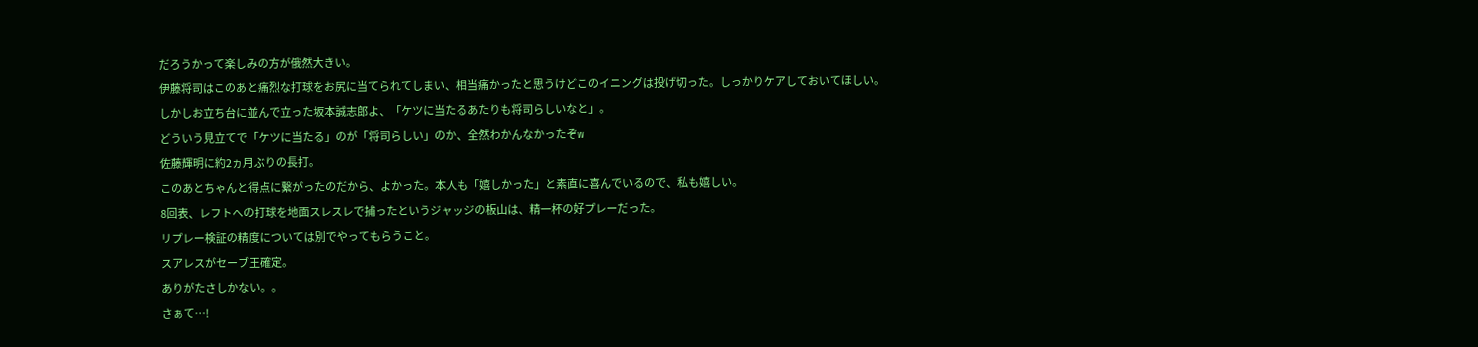だろうかって楽しみの方が俄然大きい。
伊藤将司はこのあと痛烈な打球をお尻に当てられてしまい、相当痛かったと思うけどこのイニングは投げ切った。しっかりケアしておいてほしい。
しかしお立ち台に並んで立った坂本誠志郎よ、「ケツに当たるあたりも将司らしいなと」。
どういう見立てで「ケツに当たる」のが「将司らしい」のか、全然わかんなかったぞw
佐藤輝明に約2ヵ月ぶりの長打。
このあとちゃんと得点に繋がったのだから、よかった。本人も「嬉しかった」と素直に喜んでいるので、私も嬉しい。
8回表、レフトへの打球を地面スレスレで捕ったというジャッジの板山は、精一杯の好プレーだった。
リプレー検証の精度については別でやってもらうこと。
スアレスがセーブ王確定。
ありがたさしかない。。
さぁて…!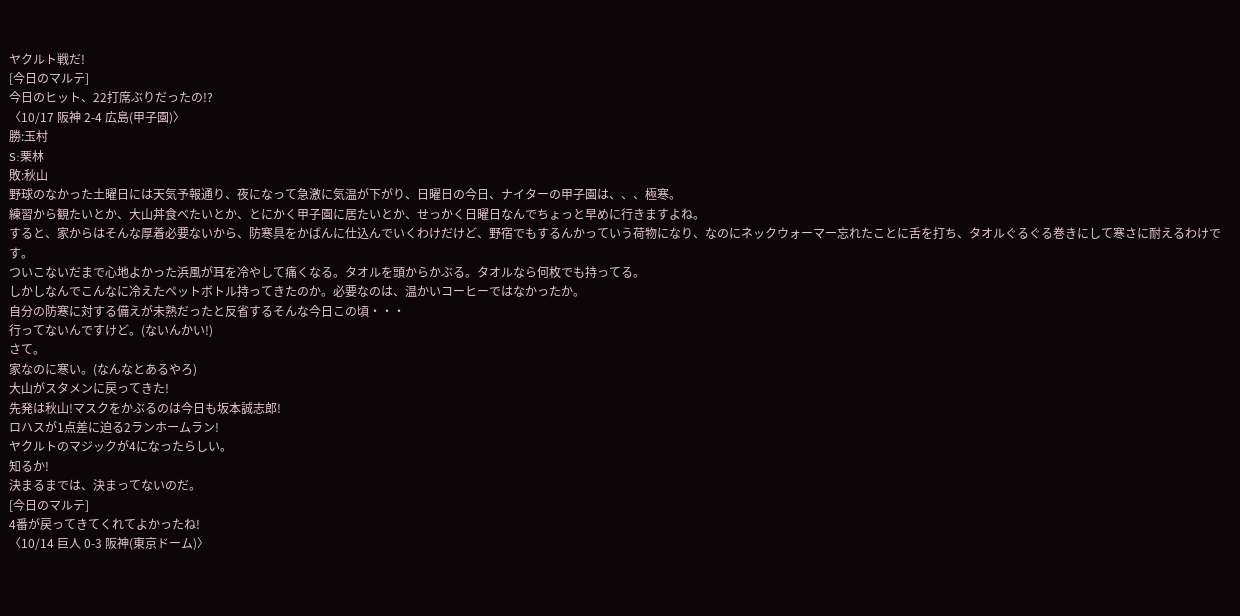ヤクルト戦だ!
[今日のマルテ]
今日のヒット、22打席ぶりだったの!?
〈10/17 阪神 2-4 広島(甲子園)〉
勝:玉村
S:栗林
敗:秋山
野球のなかった土曜日には天気予報通り、夜になって急激に気温が下がり、日曜日の今日、ナイターの甲子園は、、、極寒。
練習から観たいとか、大山丼食べたいとか、とにかく甲子園に居たいとか、せっかく日曜日なんでちょっと早めに行きますよね。
すると、家からはそんな厚着必要ないから、防寒具をかばんに仕込んでいくわけだけど、野宿でもするんかっていう荷物になり、なのにネックウォーマー忘れたことに舌を打ち、タオルぐるぐる巻きにして寒さに耐えるわけです。
ついこないだまで心地よかった浜風が耳を冷やして痛くなる。タオルを頭からかぶる。タオルなら何枚でも持ってる。
しかしなんでこんなに冷えたペットボトル持ってきたのか。必要なのは、温かいコーヒーではなかったか。
自分の防寒に対する備えが未熟だったと反省するそんな今日この頃・・・
行ってないんですけど。(ないんかい!)
さて。
家なのに寒い。(なんなとあるやろ)
大山がスタメンに戻ってきた!
先発は秋山!マスクをかぶるのは今日も坂本誠志郎!
ロハスが1点差に迫る2ランホームラン!
ヤクルトのマジックが4になったらしい。
知るか!
決まるまでは、決まってないのだ。
[今日のマルテ]
4番が戻ってきてくれてよかったね!
〈10/14 巨人 0-3 阪神(東京ドーム)〉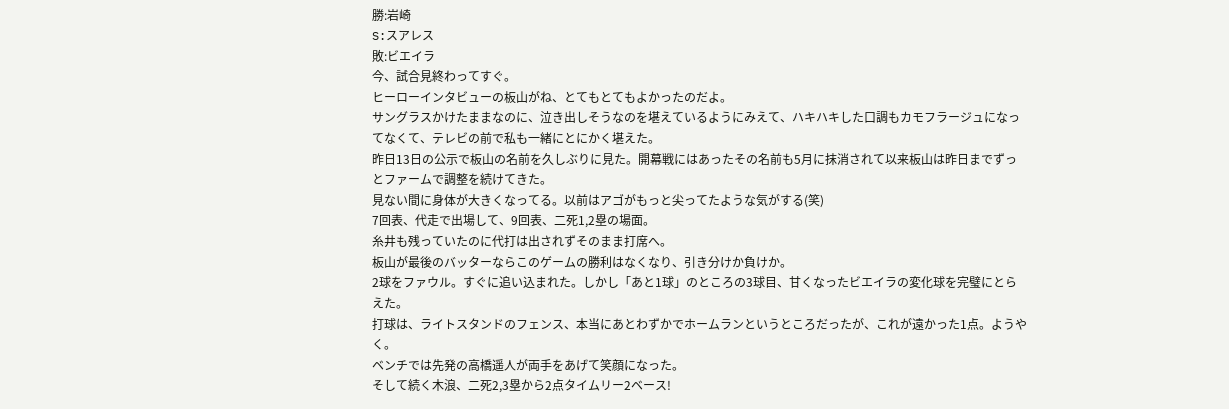勝:岩崎
S:スアレス
敗:ビエイラ
今、試合見終わってすぐ。
ヒーローインタビューの板山がね、とてもとてもよかったのだよ。
サングラスかけたままなのに、泣き出しそうなのを堪えているようにみえて、ハキハキした口調もカモフラージュになってなくて、テレビの前で私も一緒にとにかく堪えた。
昨日13日の公示で板山の名前を久しぶりに見た。開幕戦にはあったその名前も5月に抹消されて以来板山は昨日までずっとファームで調整を続けてきた。
見ない間に身体が大きくなってる。以前はアゴがもっと尖ってたような気がする(笑)
7回表、代走で出場して、9回表、二死1,2塁の場面。
糸井も残っていたのに代打は出されずそのまま打席へ。
板山が最後のバッターならこのゲームの勝利はなくなり、引き分けか負けか。
2球をファウル。すぐに追い込まれた。しかし「あと1球」のところの3球目、甘くなったビエイラの変化球を完璧にとらえた。
打球は、ライトスタンドのフェンス、本当にあとわずかでホームランというところだったが、これが遠かった1点。ようやく。
ベンチでは先発の高橋遥人が両手をあげて笑顔になった。
そして続く木浪、二死2,3塁から2点タイムリー2ベース!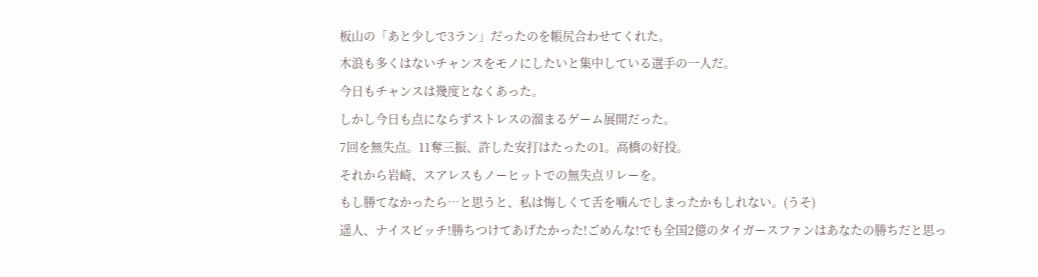板山の「あと少しで3ラン」だったのを帳尻合わせてくれた。
木浪も多くはないチャンスをモノにしたいと集中している選手の一人だ。
今日もチャンスは幾度となくあった。
しかし今日も点にならずストレスの溜まるゲーム展開だった。
7回を無失点。11奪三振、許した安打はたったの1。高橋の好投。
それから岩崎、スアレスもノーヒットでの無失点リレーを。
もし勝てなかったら…と思うと、私は悔しくて舌を噛んでしまったかもしれない。(うそ)
遥人、ナイスピッチ!勝ちつけてあげたかった!ごめんな!でも全国2億のタイガースファンはあなたの勝ちだと思っ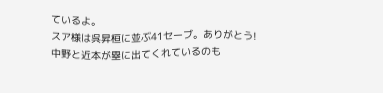ているよ。
スア様は呉昇桓に並ぶ41セーブ。ありがとう!
中野と近本が塁に出てくれているのも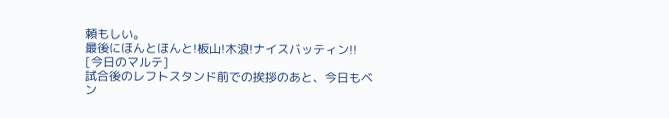頼もしい。
最後にほんとほんと!板山!木浪!ナイスバッティン!!
[今日のマルテ]
試合後のレフトスタンド前での挨拶のあと、今日もベン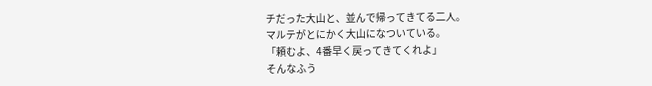チだった大山と、並んで帰ってきてる二人。
マルテがとにかく大山になついている。
「頼むよ、4番早く戻ってきてくれよ」
そんなふう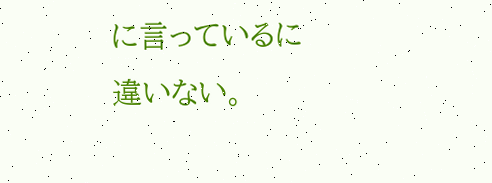に言っているに違いない。